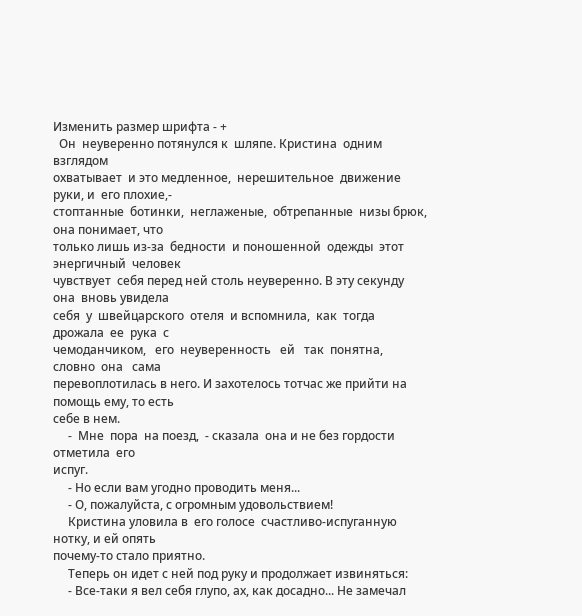Изменить размер шрифта - +
  Он  неуверенно потянулся к  шляпе. Кристина  одним взглядом
охватывает  и это медленное,  нерешительное  движение  руки, и  его плохие,-
стоптанные  ботинки,  неглаженые,  обтрепанные  низы брюк, она понимает, что
только лишь из-за  бедности  и поношенной  одежды  этот  энергичный  человек
чувствует  себя перед ней столь неуверенно. В эту секунду она  вновь увидела
себя  у  швейцарского  отеля  и вспомнила,  как  тогда  дрожала  ее  рука  с
чемоданчиком,   его  неуверенность   ей   так  понятна,   словно  она   сама
перевоплотилась в него. И захотелось тотчас же прийти на помощь ему, то есть
себе в нем.
     -  Мне  пора  на поезд,  - сказала  она и не без гордости отметила  его
испуг.
     - Но если вам угодно проводить меня...
     - О, пожалуйста, с огромным удовольствием!
     Кристина уловила в  его голосе  счастливо-испуганную  нотку, и ей опять
почему-то стало приятно.
     Теперь он идет с ней под руку и продолжает извиняться:
     - Все-таки я вел себя глупо, ах, как досадно... Не замечал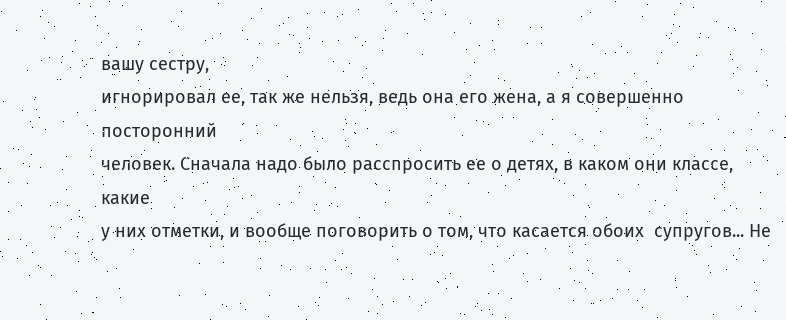вашу сестру,
игнорировал ее, так же нельзя, ведь она его жена, а я совершенно посторонний
человек. Сначала надо было расспросить ее о детях, в каком они классе, какие
у них отметки, и вообще поговорить о том, что касается обоих  супругов... Не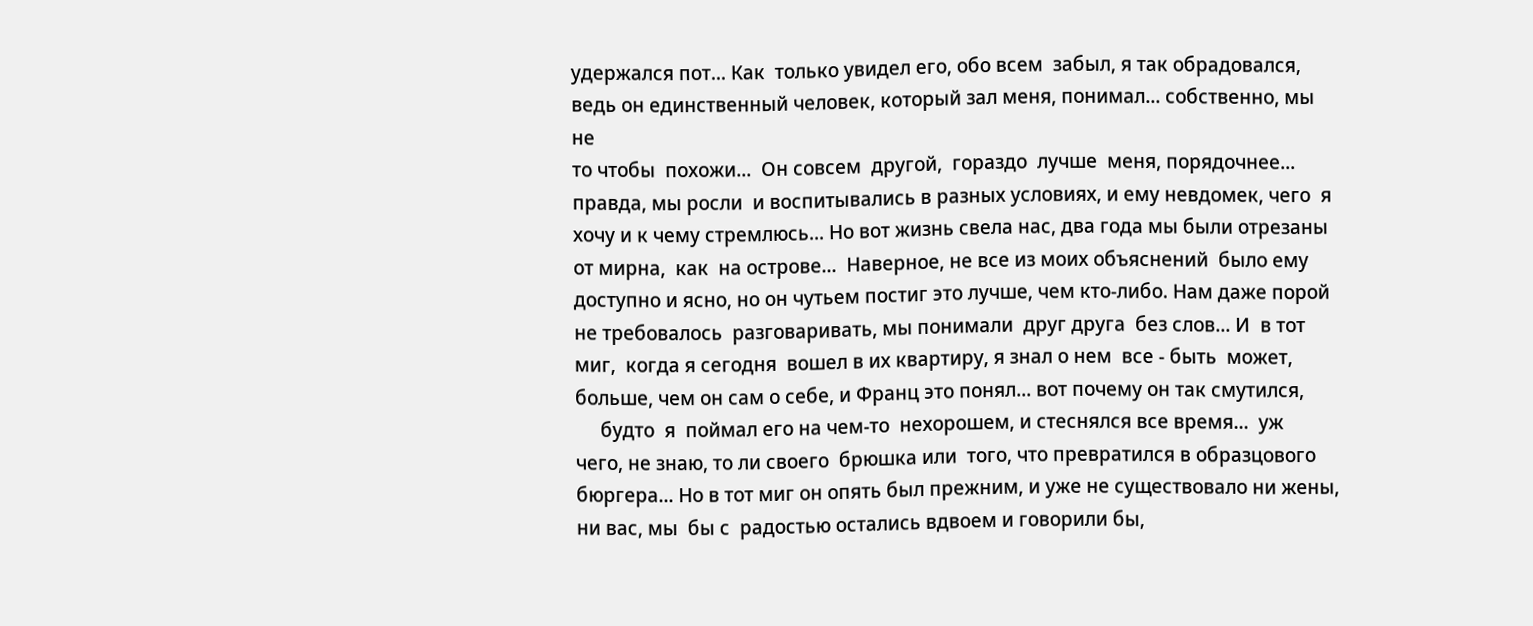удержался пот... Как  только увидел его, обо всем  забыл, я так обрадовался,
ведь он единственный человек, который зал меня, понимал... собственно, мы не
то чтобы  похожи...  Он совсем  другой,  гораздо  лучше  меня, порядочнее...
правда, мы росли  и воспитывались в разных условиях, и ему невдомек, чего  я
хочу и к чему стремлюсь... Но вот жизнь свела нас, два года мы были отрезаны
от мирна,  как  на острове...  Наверное, не все из моих объяснений  было ему
доступно и ясно, но он чутьем постиг это лучше, чем кто-либо. Нам даже порой
не требовалось  разговаривать, мы понимали  друг друга  без слов... И  в тот
миг,  когда я сегодня  вошел в их квартиру, я знал о нем  все - быть  может,
больше, чем он сам о себе, и Франц это понял... вот почему он так смутился,
     будто  я  поймал его на чем-то  нехорошем, и стеснялся все время...  уж
чего, не знаю, то ли своего  брюшка или  того, что превратился в образцового
бюргера... Но в тот миг он опять был прежним, и уже не существовало ни жены,
ни вас, мы  бы с  радостью остались вдвоем и говорили бы,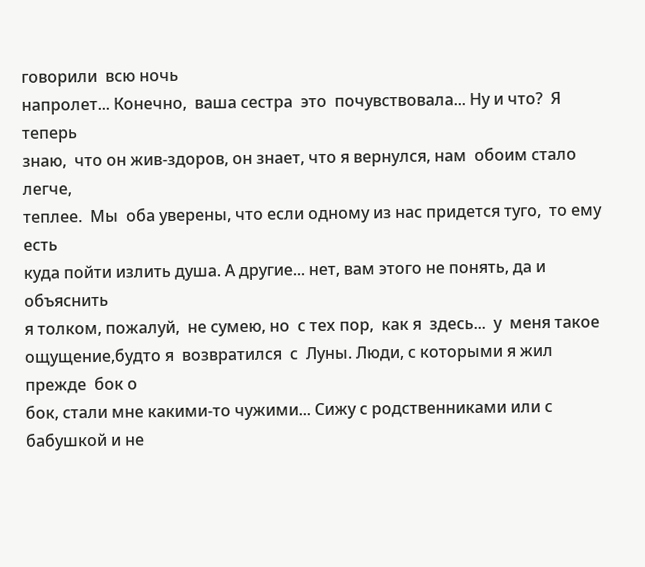говорили  всю ночь
напролет... Конечно,  ваша сестра  это  почувствовала... Ну и что?  Я теперь
знаю,  что он жив-здоров, он знает, что я вернулся, нам  обоим стало  легче,
теплее.  Мы  оба уверены, что если одному из нас придется туго,  то ему есть
куда пойти излить душа. А другие... нет, вам этого не понять, да и объяснить
я толком, пожалуй,  не сумею, но  с тех пор,  как я  здесь...  у  меня такое
ощущение,будто я  возвратился  с  Луны. Люди, с которыми я жил прежде  бок о
бок, стали мне какими-то чужими... Сижу с родственниками или с бабушкой и не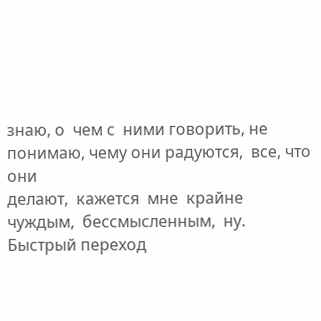знаю, о  чем с  ними говорить, не понимаю, чему они радуются,  все, что  они
делают,  кажется  мне  крайне  чуждым,  бессмысленным,  ну.
Быстрый переход